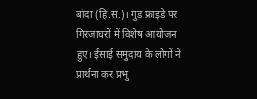बांदा (हि.स.)। गुड फ्राइडे पर गिरजाघरों में विशेष आयोजन हुए। ईसाई समुदाय के लोगों ने प्रार्थना कर प्रभु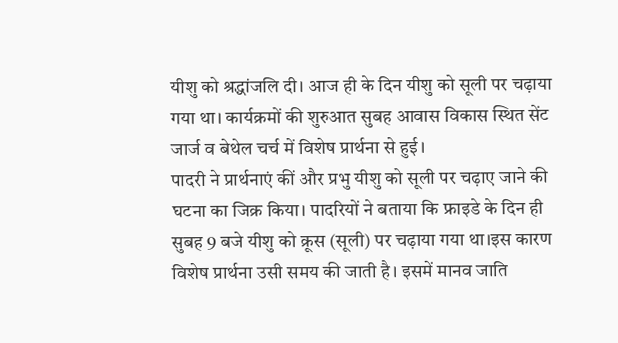यीशु को श्रद्धांजलि दी। आज ही के दिन यीशु को सूली पर चढ़ाया गया था। कार्यक्रमों की शुरुआत सुबह आवास विकास स्थित सेंट जार्ज व बेथेल चर्च में विशेष प्रार्थना से हुई।
पादरी ने प्रार्थनाएं कीं और प्रभु यीशु को सूली पर चढ़ाए जाने की घटना का जिक्र किया। पादरियों ने बताया कि फ्राइडे के दिन ही सुबह 9 बजे यीशु को क्रूस (सूली) पर चढ़ाया गया था।इस कारण विशेष प्रार्थना उसी समय की जाती है। इसमें मानव जाति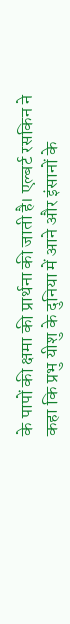के पापों की क्षमा की प्रार्थना की जाती है। एल्बर्ट रसकिन ने कहा कि प्रभु यीशु के दुनिया में आने और इंसानों के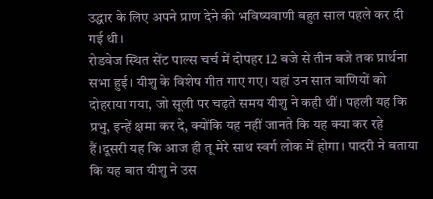उद्धार के लिए अपने प्राण देने की भविष्यवाणी बहुत साल पहले कर दी गई थी।
रोडवेज स्थित सेंट पाल्स चर्च में दोपहर 12 बजे से तीन बजे तक प्रार्थना सभा हुई। यीशु के विशेष गीत गाए गए। यहां उन सात वाणियों को दोहराया गया, जो सूली पर चढ़ते समय यीशु ने कही थीं। पहली यह कि प्रभु, इन्हें क्षमा कर दे, क्योंकि यह नहीं जानते कि यह क्या कर रहे हैं।दूसरी यह कि आज ही तू मेरे साथ स्वर्ग लोक में होगा। पादरी ने बताया कि यह बात यीशु ने उस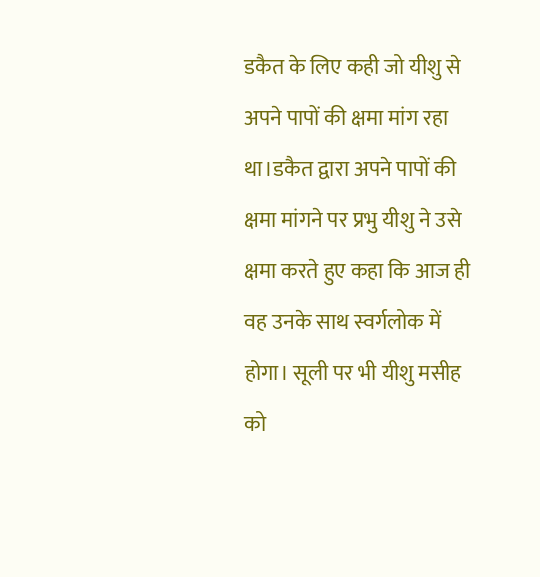डकैत के लिए कही जो यीशु से अपने पापों की क्षमा मांग रहा था।डकैत द्वारा अपने पापों की क्षमा मांगने पर प्रभु यीशु ने उसे क्षमा करते हुए कहा कि आज ही वह उनके साथ स्वर्गलोक में होगा। सूली पर भी यीशु मसीह को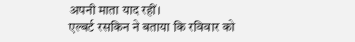अपनी माता याद रहीं।
एल्बर्ट रसकिन ने बताया कि रविवार को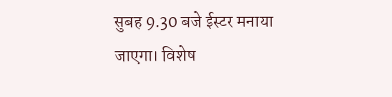सुबह 9.30 बजे ईस्टर मनाया जाएगा। विशेष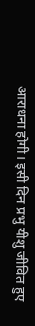आराधना होगी। इसी दिन प्रभु यीशु जीवित हुए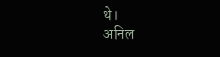थे।
अनिल